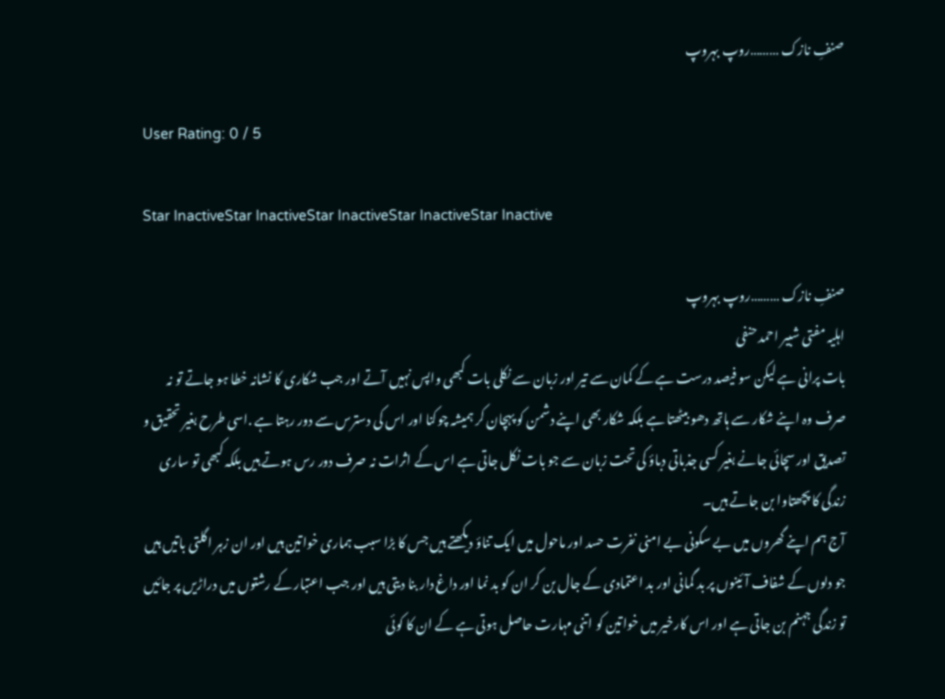صنفِ نازک ………روپ بہروپ

User Rating: 0 / 5

Star InactiveStar InactiveStar InactiveStar InactiveStar Inactive

صنفِ نازک ………روپ بہروپ
اہلیہ مفتی شبیر احمد حنفی
بات پرانی ہے لیکن سو فیصد درست ہے کے کمان سے تیر اور زبان سے نکلی بات کبھی واپس نہیں آتے اور جب شکاری کا نشانہ خطا ہو جاتے تو نہ صرف وہ اپنے شکار سے ہاتھ دھو بیٹھتا ہے بلکہ شکار بھی اپنے دشمن کو پہچان کر ہمیشہ چوکنا اور اس کی دسترس سے دور رہتا ہے .اسی طرح بغیر تحقیق و تصدیق اور سچائی جانے بغیر کسی جذباتی دباؤ کی تحت زبان سے جو بات نکل جاتی ہے اس کے اثرات نہ صرف دور رس ہوتے ہیں بلکہ کبھی تو ساری زندگی کا پچھتاوا بن جاتے ہیں۔
آج ہم اپنے گھروں میں بے سکونی بے امنی نفرت حسد اور ماحول میں ایک تناؤ دیکھتے ہیں جس کا بڑا سبب ہماری خواتین ہیں اور ان زہر اگلتی باتیں ہیں جو دلوں کے شفاف آئینوں پر بد گمانی اور بد اعتمادی کے جال بن کر ان کو بد نما اور داغ دار بنا دیتی ہیں اور جب اعتبار کے رشتوں میں دراڑیں پر جائیں تو زندگی جہنم بن جاتی ہے اور اس کارخیر میں خواتین کو اتنی مہارت حاصل ہوتی ہے کے ان کا کوئی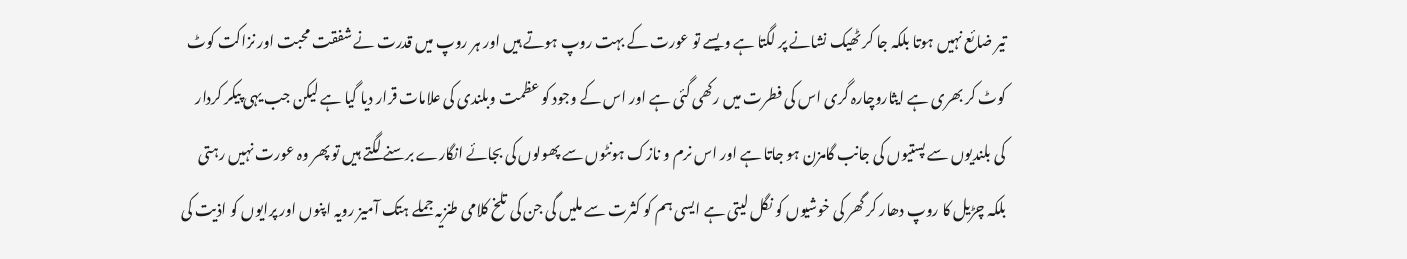تیر ضائع نہیں ہوتا بلکہ جا کر ٹھیک نشانے پر لگتا ہے ویسے تو عورت کے بہت روپ ہوتے ہیں اور ہر روپ میں قدرت نے شفقت محبت اور نزاکت کوٹ کوٹ کر بھری ہے ایثاروچارہ گری اس کی فطرت میں رکھی گئی ہے اور اس کے وجود کو عظمت وبلندی کی علامات قرار دیا گیا ہے لیکن جب یہی پیکر کردار کی بلندیوں سے پستیوں کی جانب گامزن ہو جاتا ہے اور اس نرم و نازک ہونٹوں سے پھولوں کی بجائے انگارے برسنے لگتے ہیں تو پھر وہ عورت نہیں رہتی بلکہ چڑیل کا روپ دھار کر گھر کی خوشیوں کو نگل لیتی ہے ایسی ہم کو کثرت سے ملیں گی جن کی تلخ کلامی طنزیہ جملے ہتک آمیز رویہ اپنوں اور پرایوں کو اذیت کی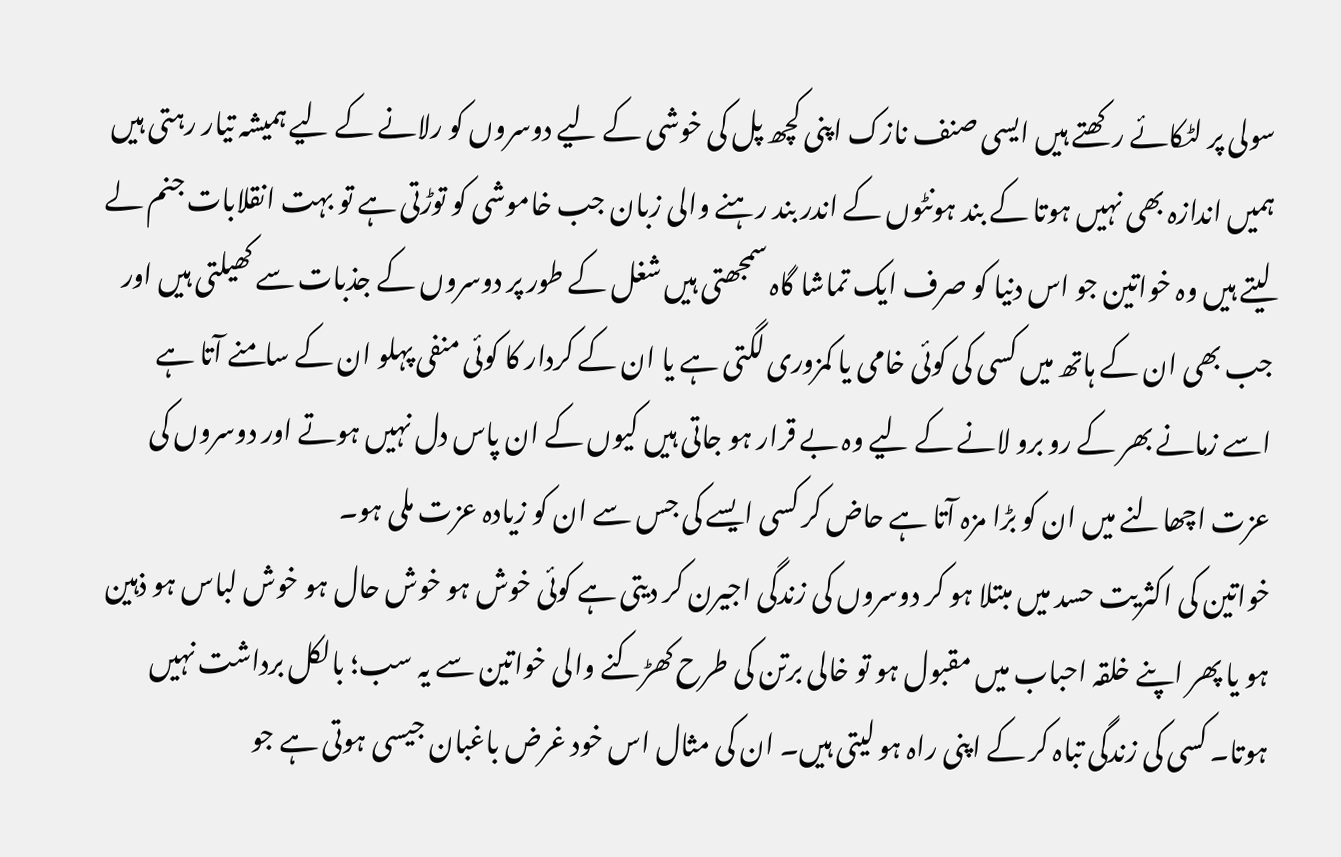سولی پر لٹکائے رکھتے ہیں ایسی صنف نازک اپنی کچھ پل کی خوشی کے لیے دوسروں کو رلانے کے لیے ہمیشہ تیار رہتی ہیں ہمیں اندازہ بھی نہیں ہوتا کے بند ہونٹوں کے اندر بند رہنے والی زبان جب خاموشی کو توڑتی ہے تو بہت انقلابات جنم لے لیتے ہیں وہ خواتین جو اس دنیا کو صرف ایک تماشا گاہ سمجھتی ہیں شغل کے طور پر دوسروں کے جذبات سے کھیلتی ہیں اور جب بھی ان کے ہاتھ میں کسی کی کوئی خامی یا کمزوری لگتی ہے یا ان کے کردار کا کوئی منفی پہلو ان کے سامنے آتا ہے اسے زمانے بھر کے رو برو لانے کے لیے وہ بے قرار ہو جاتی ہیں کیوں کے ان پاس دل نہیں ہوتے اور دوسروں کی عزت اچھالنے میں ان کو بڑا مزہ آتا ہے حاض کر کسی ایسے کی جس سے ان کو زیادہ عزت ملی ہو۔
خواتین کی اکثریت حسد میں مبتلا ہو کر دوسروں کی زندگی اجیرن کر دیتی ہے کوئی خوش ہو خوش حال ہو خوش لباس ہو ذہین ہو یا پھر اپنے خلقہ احباب میں مقبول ہو تو خالی برتن کی طرح کھڑکنے والی خواتین سے یہ سب؛ بالکل برداشت نہیں ہوتا۔ کسی کی زندگی تباہ کر کے اپنی راہ ہو لیتی ہیں۔ ان کی مثال اس خود غرض باغبان جیسی ہوتی ہے جو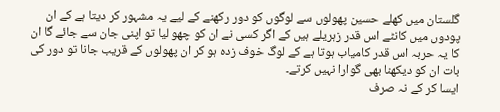گلستان میں کھلے حسین پھولوں سے لوگوں کو دور رکھنے کے لیے یہ مشہور کر دیتا ہے کے ان پودوں میں کانٹے اس قدر زہریلے ہیں کے اگر کسی نے ان کو چھو لیا تو اپنی جان سے جائے گا ان کا یہ حربہ اس قدر کامیاب ہوتا ہے کے لوگ خوف زدہ ہو کر ان پھولوں کے قریب جانا تو دور کی بات ان کو دیکھنا بھی گوارا نہیں کرتے۔
ایسا کر کے نہ صرف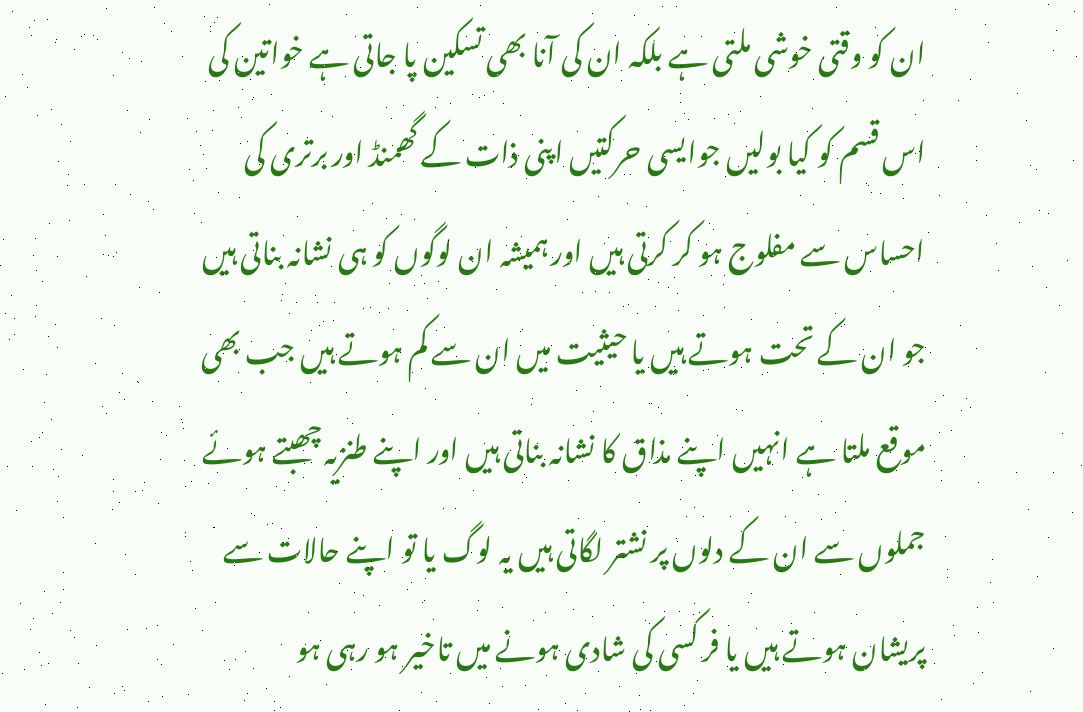ان کو وقتی خوشی ملتی ہے بلکہ ان کی آنا بھی تسکین پا جاتی ہے خواتین کی اس قسم کو کیا بولیں جوایسی حرکتیں اپنی ذات کے گھمنڈ اور برتری کی احساس سے مفلوج ہو کر کرتی ہیں اور ہمیشہ ان لوگوں کو ہی نشانہ بناتی ہیں جو ان کے تحت ہوتے ہیں یا حیثیت میں ان سے کم ہوتے ہیں جب بھی موقع ملتا ہے انہیں اپنے مذاق کا نشانہ بناتی ہیں اور اپنے طنزیہ چھبتے ہوئے جملوں سے ان کے دلوں پر نشتر لگاتی ہیں یہ لوگ یا تو اپنے حالات سے پریشان ہوتے ہیں یا فر کسی کی شادی ہونے میں تاخیر ہو رہی ہو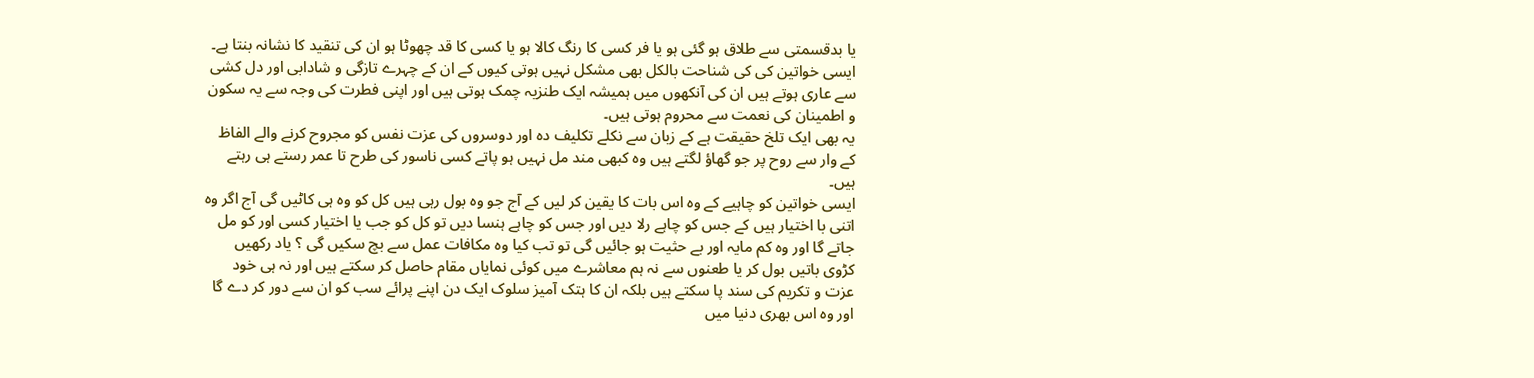یا بدقسمتی سے طلاق ہو گئی ہو یا فر کسی کا رنگ کالا ہو یا کسی کا قد چھوٹا ہو ان کی تنقید کا نشانہ بنتا ہے۔
ایسی خواتین کی کی شناحت بالکل بھی مشکل نہیں ہوتی کیوں کے ان کے چہرے تازگی و شادابی اور دل کشی سے عاری ہوتے ہیں ان کی آنکھوں میں ہمیشہ ایک طنزیہ چمک ہوتی ہیں اور اپنی فطرت کی وجہ سے یہ سکون و اطمینان کی نعمت سے محروم ہوتی ہیں۔
یہ بھی ایک تلخ حقیقت ہے کے زبان سے نکلے تکلیف دہ اور دوسروں کی عزت نفس کو مجروح کرنے والے الفاظ کے وار سے روح پر جو گھاؤ لگتے ہیں وہ کبھی مند مل نہیں ہو پاتے کسی ناسور کی طرح تا عمر رستے ہی رہتے ہیں۔
ایسی خواتین کو چاہیے کے وہ اس بات کا یقین کر لیں کے آج جو وہ بول رہی ہیں کل کو وہ ہی کاٹیں گی آج اگر وہ اتنی با اختیار ہیں کے جس کو چاہے رلا دیں اور جس کو چاہے ہنسا دیں تو کل کو جب یا اختیار کسی اور کو مل جاتے گا اور وہ کم مایہ اور بے حثیت ہو جائیں گی تو تب کیا وہ مکافات عمل سے بچ سکیں گی ؟ یاد رکھیں کڑوی باتیں بول کر یا طعنوں سے نہ ہم معاشرے میں کوئی نمایاں مقام حاصل کر سکتے ہیں اور نہ ہی خود عزت و تکریم کی سند پا سکتے ہیں بلکہ ان کا ہتک آمیز سلوک ایک دن اپنے پرائے سب کو ان سے دور کر دے گا اور وہ اس بھری دنیا میں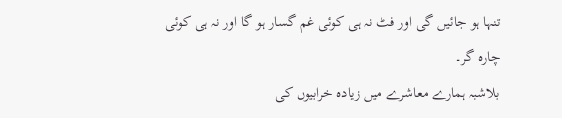تنہا ہو جائیں گی اور فٹ نہ ہی کوئی غم گسار ہو گا اور نہ ہی کوئی چارہ گر۔
بلاشبہ ہمارے معاشرے میں زیادہ خرابیوں کی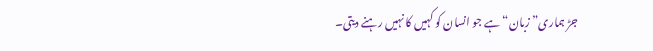جڑ ہماری” زبان“ ہے جو انسان کو کہیں کا نہیں رہنے دیتی۔